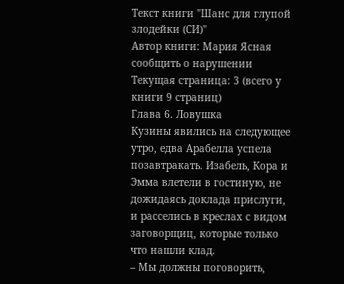Текст книги "Шанс для глупой злодейки (СИ)"
Автор книги: Мария Ясная
сообщить о нарушении
Текущая страница: 3 (всего у книги 9 страниц)
Глава 6. Ловушка
Кузины явились на следующее утро, едва Арабелла успела позавтракать. Изабель, Кора и Эмма влетели в гостиную, не дожидаясь доклада прислуги, и расселись в креслах с видом заговорщиц, которые только что нашли клад.
– Мы должны поговорить,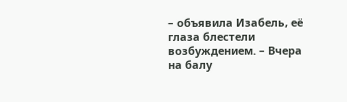– объявила Изабель, её глаза блестели возбуждением. – Вчера на балу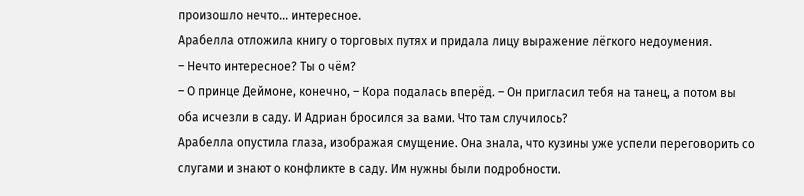произошло нечто… интересное.
Арабелла отложила книгу о торговых путях и придала лицу выражение лёгкого недоумения.
– Нечто интересное? Ты о чём?
– О принце Деймоне, конечно, – Кора подалась вперёд. – Он пригласил тебя на танец, а потом вы оба исчезли в саду. И Адриан бросился за вами. Что там случилось?
Арабелла опустила глаза, изображая смущение. Она знала, что кузины уже успели переговорить со слугами и знают о конфликте в саду. Им нужны были подробности.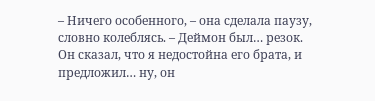– Ничего особенного, – она сделала паузу, словно колеблясь. – Деймон был… резок. Он сказал, что я недостойна его брата, и предложил… ну, он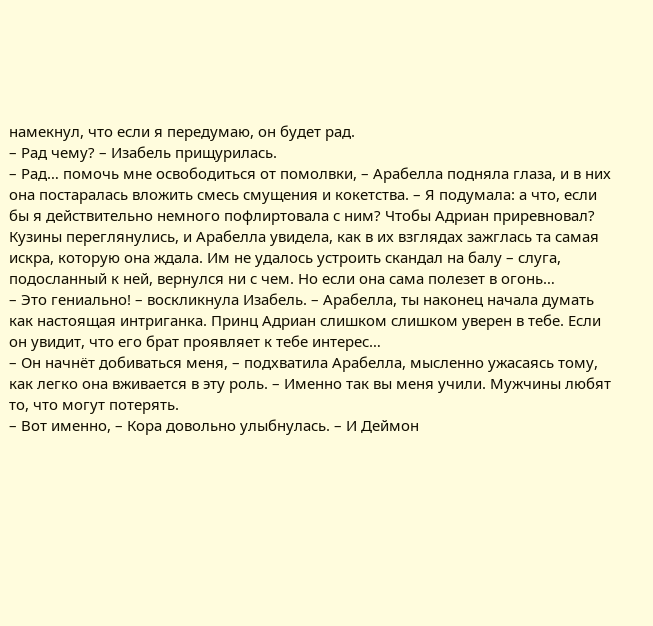намекнул, что если я передумаю, он будет рад.
– Рад чему? – Изабель прищурилась.
– Рад… помочь мне освободиться от помолвки, – Арабелла подняла глаза, и в них она постаралась вложить смесь смущения и кокетства. – Я подумала: а что, если бы я действительно немного пофлиртовала с ним? Чтобы Адриан приревновал?
Кузины переглянулись, и Арабелла увидела, как в их взглядах зажглась та самая искра, которую она ждала. Им не удалось устроить скандал на балу – слуга, подосланный к ней, вернулся ни с чем. Но если она сама полезет в огонь…
– Это гениально! – воскликнула Изабель. – Арабелла, ты наконец начала думать как настоящая интриганка. Принц Адриан слишком слишком уверен в тебе. Если он увидит, что его брат проявляет к тебе интерес…
– Он начнёт добиваться меня, – подхватила Арабелла, мысленно ужасаясь тому, как легко она вживается в эту роль. – Именно так вы меня учили. Мужчины любят то, что могут потерять.
– Вот именно, – Кора довольно улыбнулась. – И Деймон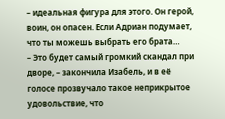– идеальная фигура для этого. Он герой, воин, он опасен. Если Адриан подумает, что ты можешь выбрать его брата…
– Это будет самый громкий скандал при дворе, – закончила Изабель, и в её голосе прозвучало такое неприкрытое удовольствие, что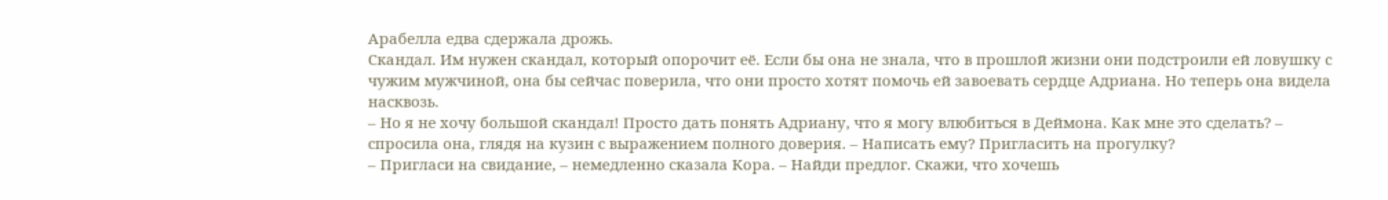Арабелла едва сдержала дрожь.
Скандал. Им нужен скандал, который опорочит её. Если бы она не знала, что в прошлой жизни они подстроили ей ловушку с чужим мужчиной, она бы сейчас поверила, что они просто хотят помочь ей завоевать сердце Адриана. Но теперь она видела насквозь.
– Но я не хочу большой скандал! Просто дать понять Адриану, что я могу влюбиться в Деймона. Как мне это сделать? – спросила она, глядя на кузин с выражением полного доверия. – Написать ему? Пригласить на прогулку?
– Пригласи на свидание, – немедленно сказала Кора. – Найди предлог. Скажи, что хочешь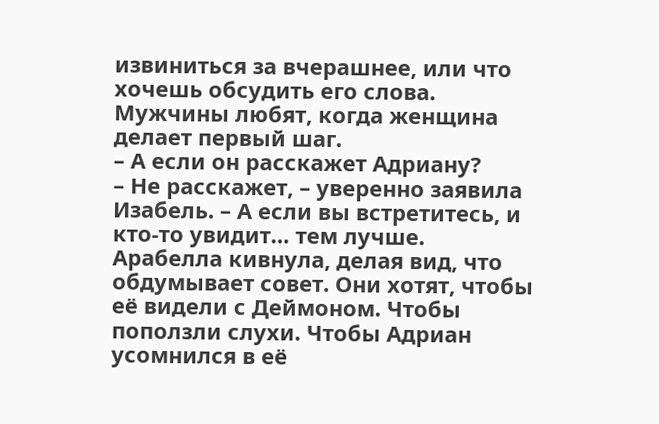извиниться за вчерашнее, или что хочешь обсудить его слова. Мужчины любят, когда женщина делает первый шаг.
– А если он расскажет Адриану?
– Не расскажет, – уверенно заявила Изабель. – А если вы встретитесь, и кто-то увидит… тем лучше.
Арабелла кивнула, делая вид, что обдумывает совет. Они хотят, чтобы её видели с Деймоном. Чтобы поползли слухи. Чтобы Адриан усомнился в её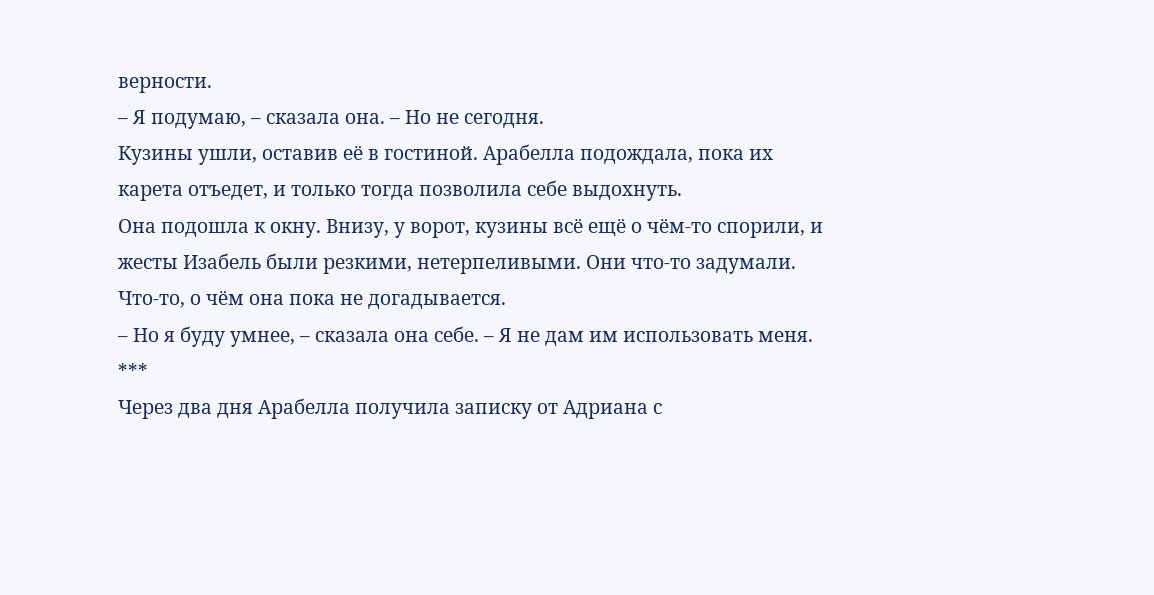верности.
– Я подумаю, – сказала она. – Но не сегодня.
Кузины ушли, оставив её в гостиной. Арабелла подождала, пока их карета отъедет, и только тогда позволила себе выдохнуть.
Она подошла к окну. Внизу, у ворот, кузины всё ещё о чём-то спорили, и жесты Изабель были резкими, нетерпеливыми. Они что-то задумали. Что-то, о чём она пока не догадывается.
– Но я буду умнее, – сказала она себе. – Я не дам им использовать меня.
***
Через два дня Арабелла получила записку от Адриана с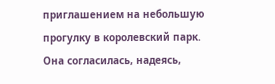приглашением на небольшую прогулку в королевский парк. Она согласилась, надеясь,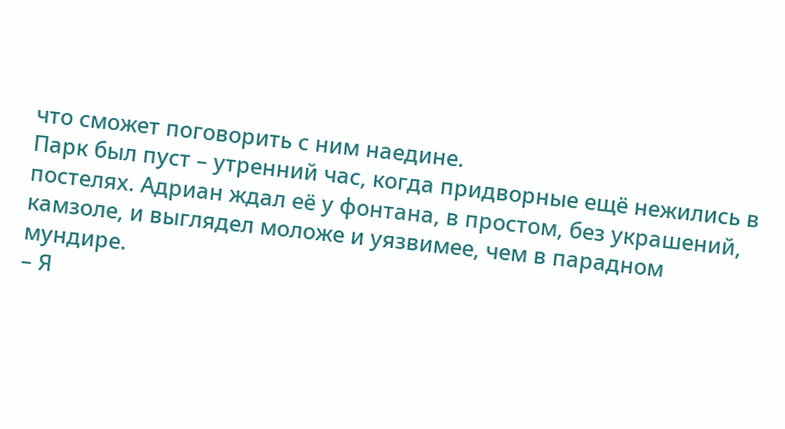что сможет поговорить с ним наедине.
Парк был пуст – утренний час, когда придворные ещё нежились в постелях. Адриан ждал её у фонтана, в простом, без украшений, камзоле, и выглядел моложе и уязвимее, чем в парадном мундире.
– Я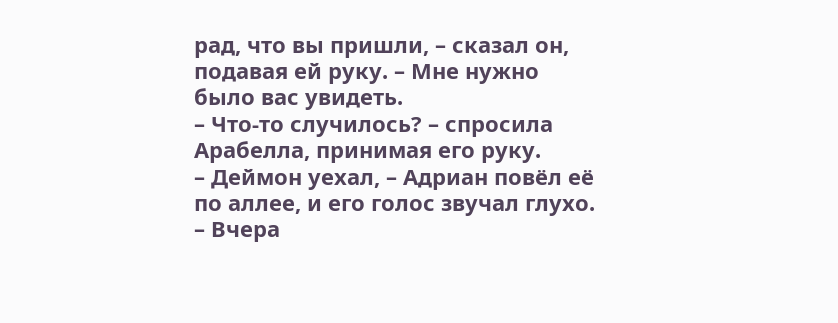рад, что вы пришли, – сказал он, подавая ей руку. – Мне нужно было вас увидеть.
– Что-то случилось? – спросила Арабелла, принимая его руку.
– Деймон уехал, – Адриан повёл её по аллее, и его голос звучал глухо. – Вчера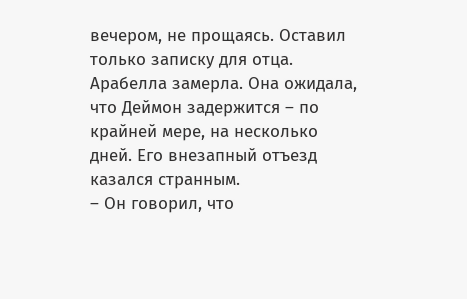вечером, не прощаясь. Оставил только записку для отца.
Арабелла замерла. Она ожидала, что Деймон задержится – по крайней мере, на несколько дней. Его внезапный отъезд казался странным.
– Он говорил, что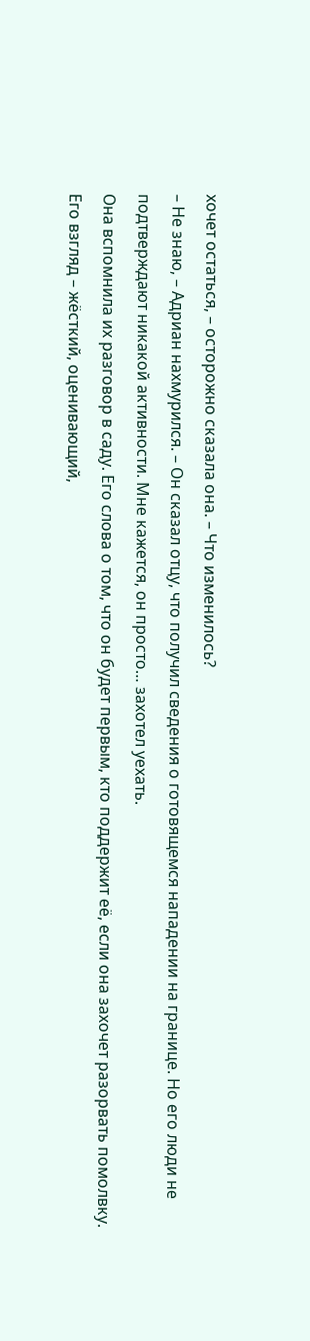хочет остаться, – осторожно сказала она. – Что изменилось?
– Не знаю, – Адриан нахмурился. – Он сказал отцу, что получил сведения о готовящемся нападении на границе. Но его люди не подтверждают никакой активности. Мне кажется, он просто… захотел уехать.
Она вспомнила их разговор в саду. Его слова о том, что он будет первым, кто поддержит её, если она захочет разорвать помолвку. Его взгляд – жёсткий, оценивающий,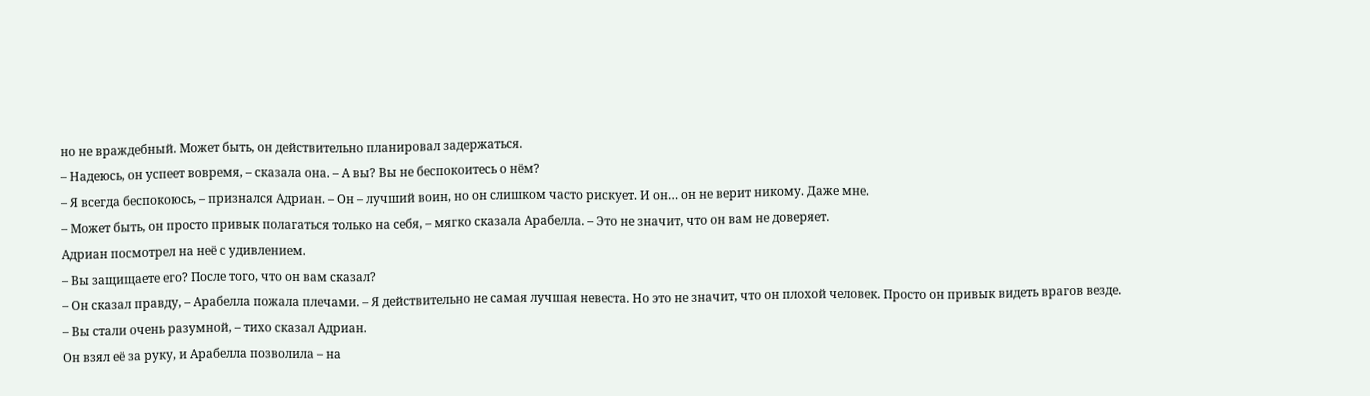но не враждебный. Может быть, он действительно планировал задержаться.
– Надеюсь, он успеет вовремя, – сказала она. – А вы? Вы не беспокоитесь о нём?
– Я всегда беспокоюсь, – признался Адриан. – Он – лучший воин, но он слишком часто рискует. И он… он не верит никому. Даже мне.
– Может быть, он просто привык полагаться только на себя, – мягко сказала Арабелла. – Это не значит, что он вам не доверяет.
Адриан посмотрел на неё с удивлением.
– Вы защищаете его? После того, что он вам сказал?
– Он сказал правду, – Арабелла пожала плечами. – Я действительно не самая лучшая невеста. Но это не значит, что он плохой человек. Просто он привык видеть врагов везде.
– Вы стали очень разумной, – тихо сказал Адриан.
Он взял её за руку, и Арабелла позволила – на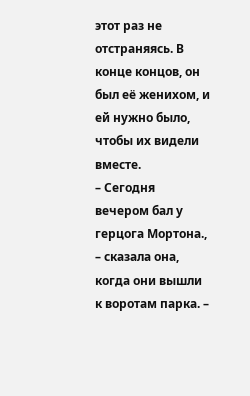этот раз не отстраняясь. В конце концов, он был её женихом, и ей нужно было, чтобы их видели вместе.
– Сегодня вечером бал у герцога Мортона., – сказала она, когда они вышли к воротам парка. –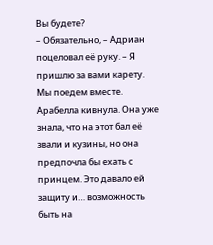Вы будете?
– Обязательно, – Адриан поцеловал её руку. – Я пришлю за вами карету. Мы поедем вместе.
Арабелла кивнула. Она уже знала, что на этот бал её звали и кузины, но она предпочла бы ехать с принцем. Это давало ей защиту и… возможность быть на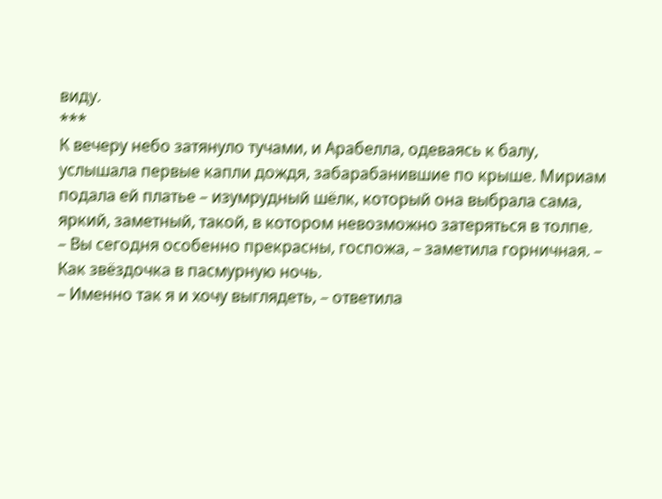виду.
***
К вечеру небо затянуло тучами, и Арабелла, одеваясь к балу, услышала первые капли дождя, забарабанившие по крыше. Мириам подала ей платье – изумрудный шёлк, который она выбрала сама, яркий, заметный, такой, в котором невозможно затеряться в толпе.
– Вы сегодня особенно прекрасны, госпожа, – заметила горничная. – Как звёздочка в пасмурную ночь.
– Именно так я и хочу выглядеть, – ответила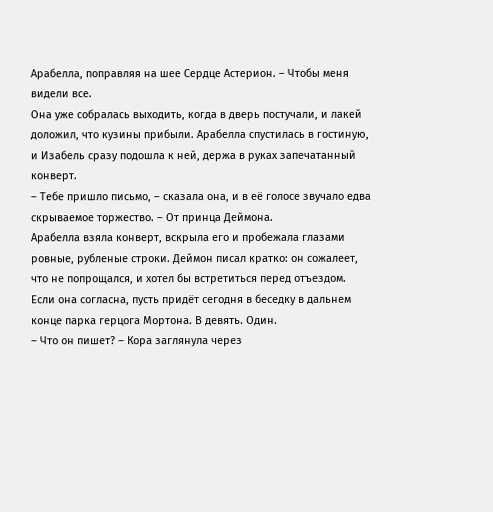Арабелла, поправляя на шее Сердце Астерион. – Чтобы меня видели все.
Она уже собралась выходить, когда в дверь постучали, и лакей доложил, что кузины прибыли. Арабелла спустилась в гостиную, и Изабель сразу подошла к ней, держа в руках запечатанный конверт.
– Тебе пришло письмо, – сказала она, и в её голосе звучало едва скрываемое торжество. – От принца Деймона.
Арабелла взяла конверт, вскрыла его и пробежала глазами ровные, рубленые строки. Деймон писал кратко: он сожалеет, что не попрощался, и хотел бы встретиться перед отъездом. Если она согласна, пусть придёт сегодня в беседку в дальнем конце парка герцога Мортона. В девять. Один.
– Что он пишет? – Кора заглянула через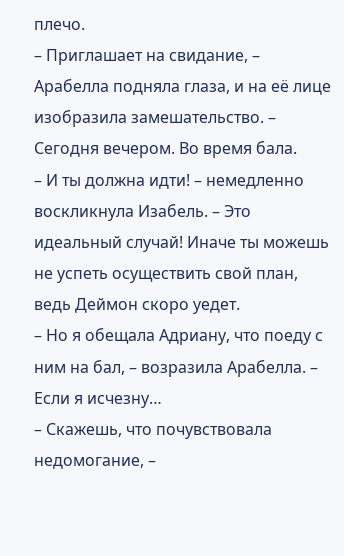плечо.
– Приглашает на свидание, – Арабелла подняла глаза, и на её лице изобразила замешательство. – Сегодня вечером. Во время бала.
– И ты должна идти! – немедленно воскликнула Изабель. – Это идеальный случай! Иначе ты можешь не успеть осуществить свой план, ведь Деймон скоро уедет.
– Но я обещала Адриану, что поеду с ним на бал, – возразила Арабелла. – Если я исчезну…
– Скажешь, что почувствовала недомогание, –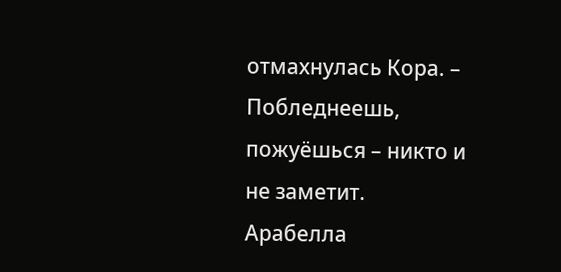отмахнулась Кора. – Побледнеешь, пожуёшься – никто и не заметит.
Арабелла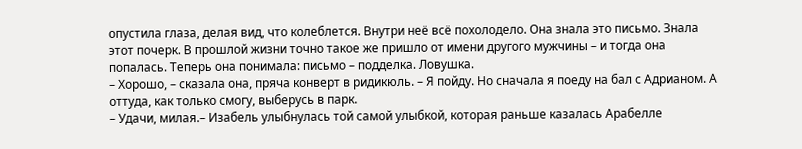опустила глаза, делая вид, что колеблется. Внутри неё всё похолодело. Она знала это письмо. Знала этот почерк. В прошлой жизни точно такое же пришло от имени другого мужчины – и тогда она попалась. Теперь она понимала: письмо – подделка. Ловушка.
– Хорошо, – сказала она, пряча конверт в ридикюль. – Я пойду. Но сначала я поеду на бал с Адрианом. А оттуда, как только смогу, выберусь в парк.
– Удачи, милая.– Изабель улыбнулась той самой улыбкой, которая раньше казалась Арабелле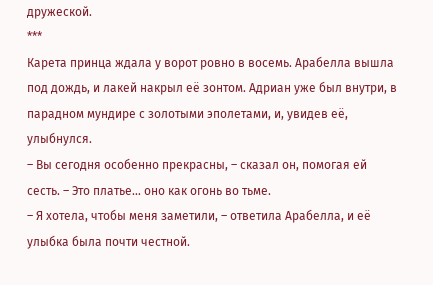дружеской.
***
Карета принца ждала у ворот ровно в восемь. Арабелла вышла под дождь, и лакей накрыл её зонтом. Адриан уже был внутри, в парадном мундире с золотыми эполетами, и, увидев её, улыбнулся.
– Вы сегодня особенно прекрасны, – сказал он, помогая ей сесть. – Это платье… оно как огонь во тьме.
– Я хотела, чтобы меня заметили, – ответила Арабелла, и её улыбка была почти честной.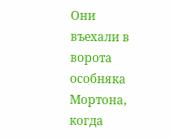Они въехали в ворота особняка Мортона, когда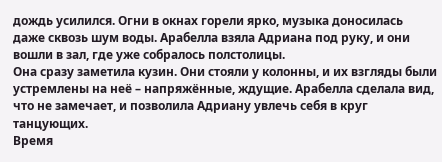дождь усилился. Огни в окнах горели ярко, музыка доносилась даже сквозь шум воды. Арабелла взяла Адриана под руку, и они вошли в зал, где уже собралось полстолицы.
Она сразу заметила кузин. Они стояли у колонны, и их взгляды были устремлены на неё – напряжённые, ждущие. Арабелла сделала вид, что не замечает, и позволила Адриану увлечь себя в круг танцующих.
Время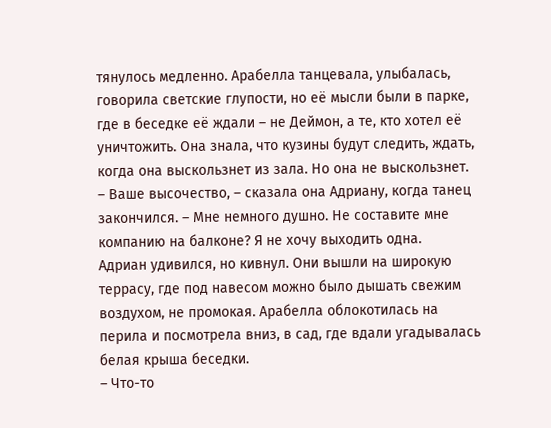тянулось медленно. Арабелла танцевала, улыбалась, говорила светские глупости, но её мысли были в парке, где в беседке её ждали – не Деймон, а те, кто хотел её уничтожить. Она знала, что кузины будут следить, ждать, когда она выскользнет из зала. Но она не выскользнет.
– Ваше высочество, – сказала она Адриану, когда танец закончился. – Мне немного душно. Не составите мне компанию на балконе? Я не хочу выходить одна.
Адриан удивился, но кивнул. Они вышли на широкую террасу, где под навесом можно было дышать свежим воздухом, не промокая. Арабелла облокотилась на перила и посмотрела вниз, в сад, где вдали угадывалась белая крыша беседки.
– Что-то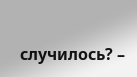случилось? –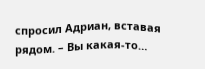спросил Адриан, вставая рядом. – Вы какая-то…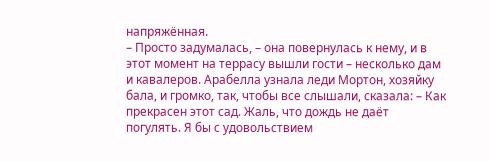напряжённая.
– Просто задумалась, – она повернулась к нему, и в этот момент на террасу вышли гости – несколько дам и кавалеров. Арабелла узнала леди Мортон, хозяйку бала, и громко, так, чтобы все слышали, сказала: – Как прекрасен этот сад. Жаль, что дождь не даёт погулять. Я бы с удовольствием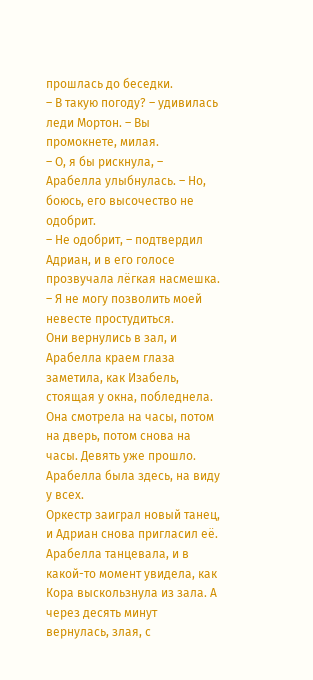прошлась до беседки.
– В такую погоду? – удивилась леди Мортон. – Вы промокнете, милая.
– О, я бы рискнула, – Арабелла улыбнулась. – Но, боюсь, его высочество не одобрит.
– Не одобрит, – подтвердил Адриан, и в его голосе прозвучала лёгкая насмешка. – Я не могу позволить моей невесте простудиться.
Они вернулись в зал, и Арабелла краем глаза заметила, как Изабель, стоящая у окна, побледнела. Она смотрела на часы, потом на дверь, потом снова на часы. Девять уже прошло. Арабелла была здесь, на виду у всех.
Оркестр заиграл новый танец, и Адриан снова пригласил её. Арабелла танцевала, и в какой-то момент увидела, как Кора выскользнула из зала. А через десять минут вернулась, злая, с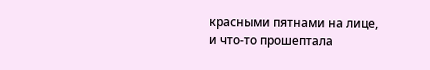красными пятнами на лице, и что-то прошептала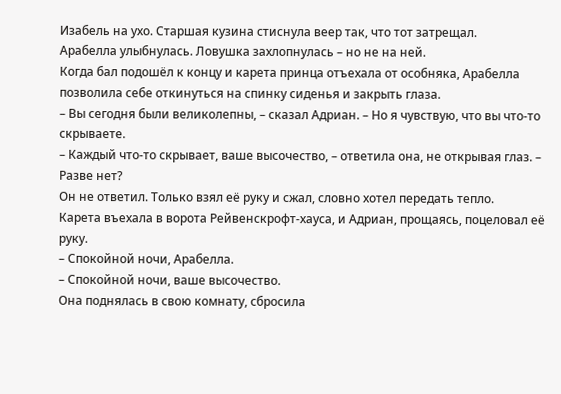Изабель на ухо. Старшая кузина стиснула веер так, что тот затрещал.
Арабелла улыбнулась. Ловушка захлопнулась – но не на ней.
Когда бал подошёл к концу и карета принца отъехала от особняка, Арабелла позволила себе откинуться на спинку сиденья и закрыть глаза.
– Вы сегодня были великолепны, – сказал Адриан. – Но я чувствую, что вы что-то скрываете.
– Каждый что-то скрывает, ваше высочество, – ответила она, не открывая глаз. – Разве нет?
Он не ответил. Только взял её руку и сжал, словно хотел передать тепло.
Карета въехала в ворота Рейвенскрофт-хауса, и Адриан, прощаясь, поцеловал её руку.
– Спокойной ночи, Арабелла.
– Спокойной ночи, ваше высочество.
Она поднялась в свою комнату, сбросила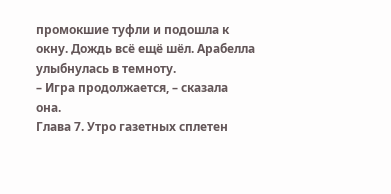промокшие туфли и подошла к окну. Дождь всё ещё шёл. Арабелла улыбнулась в темноту.
– Игра продолжается, – сказала она.
Глава 7. Утро газетных сплетен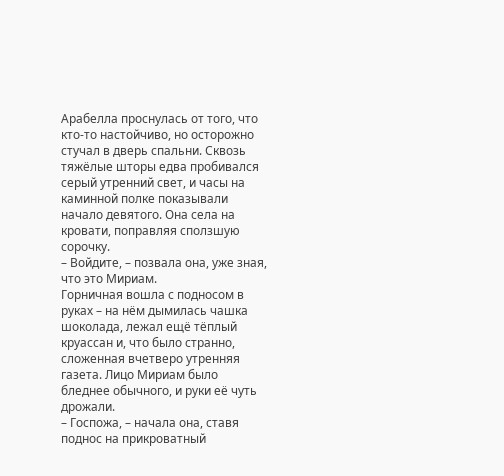Арабелла проснулась от того, что кто-то настойчиво, но осторожно стучал в дверь спальни. Сквозь тяжёлые шторы едва пробивался серый утренний свет, и часы на каминной полке показывали начало девятого. Она села на кровати, поправляя сползшую сорочку.
– Войдите, – позвала она, уже зная, что это Мириам.
Горничная вошла с подносом в руках – на нём дымилась чашка шоколада, лежал ещё тёплый круассан и, что было странно, сложенная вчетверо утренняя газета. Лицо Мириам было бледнее обычного, и руки её чуть дрожали.
– Госпожа, – начала она, ставя поднос на прикроватный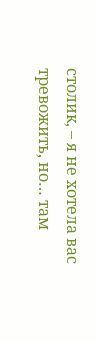столик, – я не хотела вас тревожить, но… там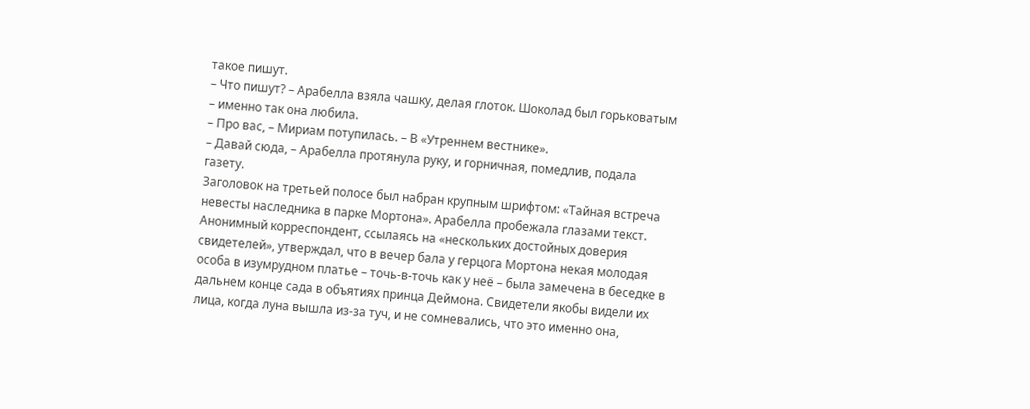такое пишут.
– Что пишут? – Арабелла взяла чашку, делая глоток. Шоколад был горьковатым – именно так она любила.
– Про вас, – Мириам потупилась. – В «Утреннем вестнике».
– Давай сюда, – Арабелла протянула руку, и горничная, помедлив, подала газету.
Заголовок на третьей полосе был набран крупным шрифтом: «Тайная встреча невесты наследника в парке Мортона». Арабелла пробежала глазами текст. Анонимный корреспондент, ссылаясь на «нескольких достойных доверия свидетелей», утверждал, что в вечер бала у герцога Мортона некая молодая особа в изумрудном платье – точь-в-точь как у неё – была замечена в беседке в дальнем конце сада в объятиях принца Деймона. Свидетели якобы видели их лица, когда луна вышла из-за туч, и не сомневались, что это именно она,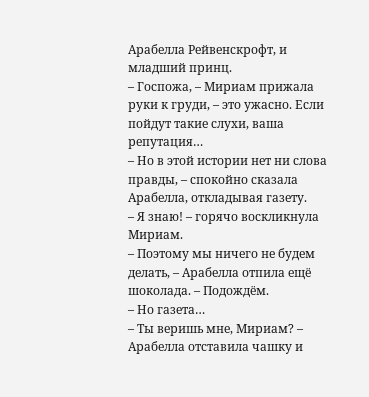Арабелла Рейвенскрофт, и младший принц.
– Госпожа, – Мириам прижала руки к груди, – это ужасно. Если пойдут такие слухи, ваша репутация…
– Но в этой истории нет ни слова правды, – спокойно сказала Арабелла, откладывая газету.
– Я знаю! – горячо воскликнула Мириам.
– Поэтому мы ничего не будем делать, – Арабелла отпила ещё шоколада. – Подождём.
– Но газета…
– Ты веришь мне, Мириам? – Арабелла отставила чашку и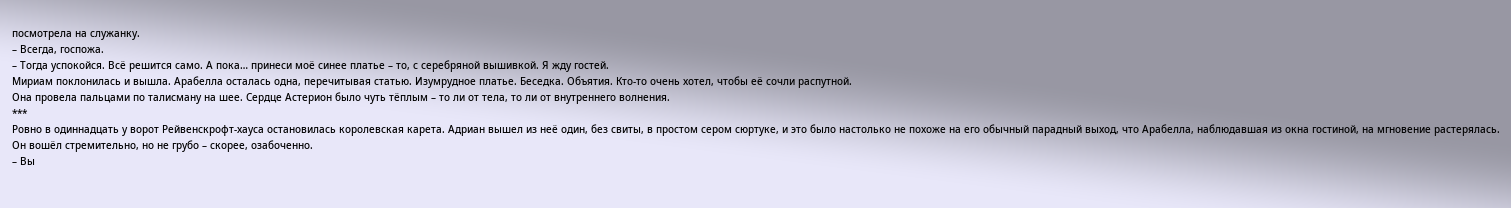посмотрела на служанку.
– Всегда, госпожа.
– Тогда успокойся. Всё решится само. А пока… принеси моё синее платье – то, с серебряной вышивкой. Я жду гостей.
Мириам поклонилась и вышла. Арабелла осталась одна, перечитывая статью. Изумрудное платье. Беседка. Объятия. Кто-то очень хотел, чтобы её сочли распутной.
Она провела пальцами по талисману на шее. Сердце Астерион было чуть тёплым – то ли от тела, то ли от внутреннего волнения.
***
Ровно в одиннадцать у ворот Рейвенскрофт-хауса остановилась королевская карета. Адриан вышел из неё один, без свиты, в простом сером сюртуке, и это было настолько не похоже на его обычный парадный выход, что Арабелла, наблюдавшая из окна гостиной, на мгновение растерялась.
Он вошёл стремительно, но не грубо – скорее, озабоченно.
– Вы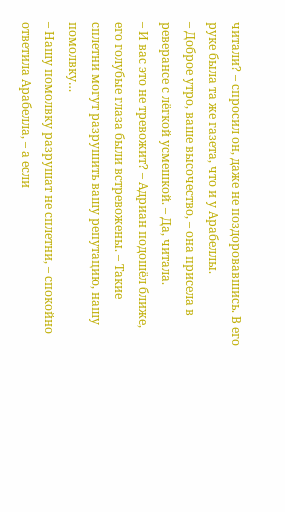читали? – спросил он, даже не поздоровавшись. В его руке была та же газета, что и у Арабеллы.
– Доброе утро, ваше высочество, – она присела в реверансе с лёгкой усмешкой. – Да, читала.
– И вас это не тревожит? – Адриан подошёл ближе, его голубые глаза были встревожены. – Такие сплетни могут разрушить вашу репутацию, нашу помолвку…
– Нашу помолвку разрушат не сплетни, – спокойно ответила Арабелла, – а если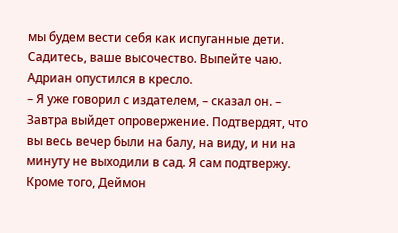мы будем вести себя как испуганные дети. Садитесь, ваше высочество. Выпейте чаю.
Адриан опустился в кресло.
– Я уже говорил с издателем, – сказал он. – Завтра выйдет опровержение. Подтвердят, что вы весь вечер были на балу, на виду, и ни на минуту не выходили в сад. Я сам подтвержу. Кроме того, Деймон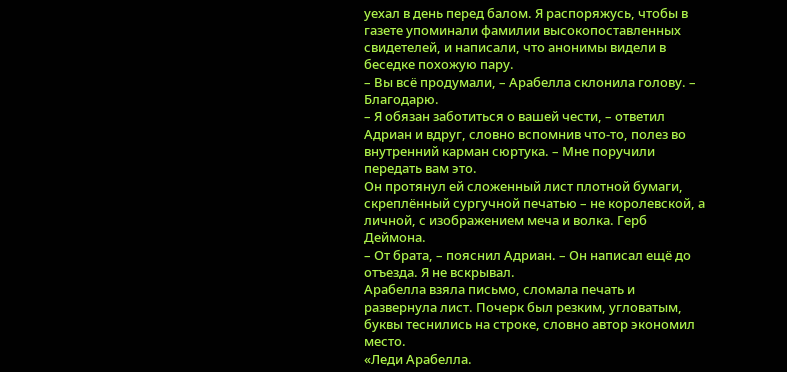уехал в день перед балом. Я распоряжусь, чтобы в газете упоминали фамилии высокопоставленных свидетелей, и написали, что анонимы видели в беседке похожую пару.
– Вы всё продумали, – Арабелла склонила голову. – Благодарю.
– Я обязан заботиться о вашей чести, – ответил Адриан и вдруг, словно вспомнив что-то, полез во внутренний карман сюртука. – Мне поручили передать вам это.
Он протянул ей сложенный лист плотной бумаги, скреплённый сургучной печатью – не королевской, а личной, с изображением меча и волка. Герб Деймона.
– От брата, – пояснил Адриан. – Он написал ещё до отъезда. Я не вскрывал.
Арабелла взяла письмо, сломала печать и развернула лист. Почерк был резким, угловатым, буквы теснились на строке, словно автор экономил место.
«Леди Арабелла.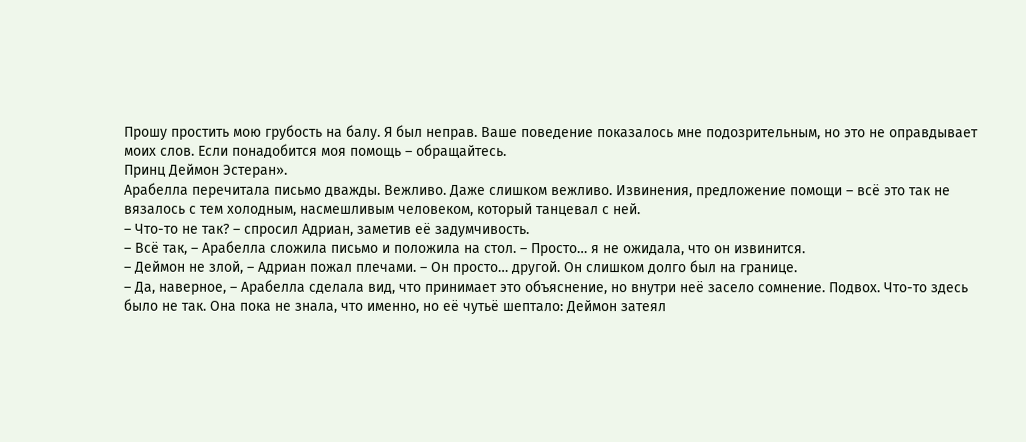Прошу простить мою грубость на балу. Я был неправ. Ваше поведение показалось мне подозрительным, но это не оправдывает моих слов. Если понадобится моя помощь – обращайтесь.
Принц Деймон Эстеран».
Арабелла перечитала письмо дважды. Вежливо. Даже слишком вежливо. Извинения, предложение помощи – всё это так не вязалось с тем холодным, насмешливым человеком, который танцевал с ней.
– Что-то не так? – спросил Адриан, заметив её задумчивость.
– Всё так, – Арабелла сложила письмо и положила на стол. – Просто… я не ожидала, что он извинится.
– Деймон не злой, – Адриан пожал плечами. – Он просто… другой. Он слишком долго был на границе.
– Да, наверное, – Арабелла сделала вид, что принимает это объяснение, но внутри неё засело сомнение. Подвох. Что-то здесь было не так. Она пока не знала, что именно, но её чутьё шептало: Деймон затеял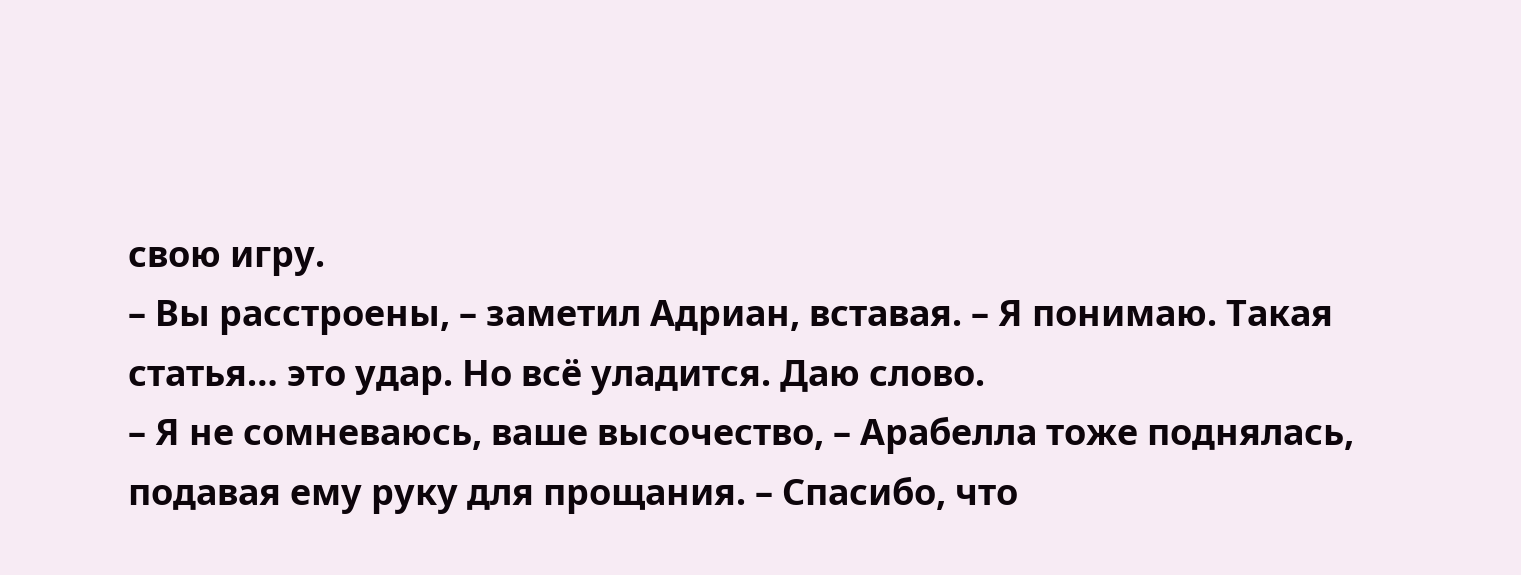свою игру.
– Вы расстроены, – заметил Адриан, вставая. – Я понимаю. Такая статья… это удар. Но всё уладится. Даю слово.
– Я не сомневаюсь, ваше высочество, – Арабелла тоже поднялась, подавая ему руку для прощания. – Спасибо, что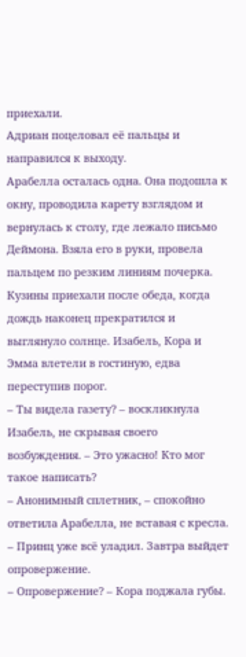приехали.
Адриан поцеловал её пальцы и направился к выходу.
Арабелла осталась одна. Она подошла к окну, проводила карету взглядом и вернулась к столу, где лежало письмо Деймона. Взяла его в руки, провела пальцем по резким линиям почерка.
Кузины приехали после обеда, когда дождь наконец прекратился и выглянуло солнце. Изабель, Кора и Эмма влетели в гостиную, едва переступив порог.
– Ты видела газету? – воскликнула Изабель, не скрывая своего возбуждения. – Это ужасно! Кто мог такое написать?
– Анонимный сплетник, – спокойно ответила Арабелла, не вставая с кресла. – Принц уже всё уладил. Завтра выйдет опровержение.
– Опровержение? – Кора поджала губы.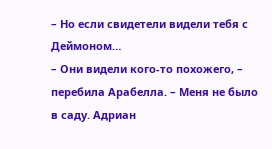– Но если свидетели видели тебя с Деймоном…
– Они видели кого-то похожего, – перебила Арабелла. – Меня не было в саду. Адриан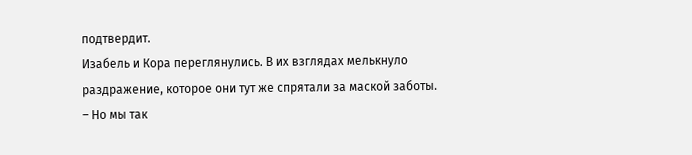подтвердит.
Изабель и Кора переглянулись. В их взглядах мелькнуло раздражение, которое они тут же спрятали за маской заботы.
– Но мы так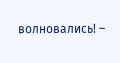волновались! –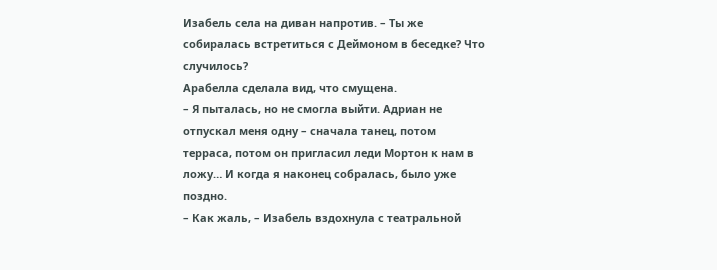Изабель села на диван напротив. – Ты же собиралась встретиться с Деймоном в беседке? Что случилось?
Арабелла сделала вид, что смущена.
– Я пыталась, но не смогла выйти. Адриан не отпускал меня одну – сначала танец, потом терраса, потом он пригласил леди Мортон к нам в ложу… И когда я наконец собралась, было уже поздно.
– Как жаль, – Изабель вздохнула с театральной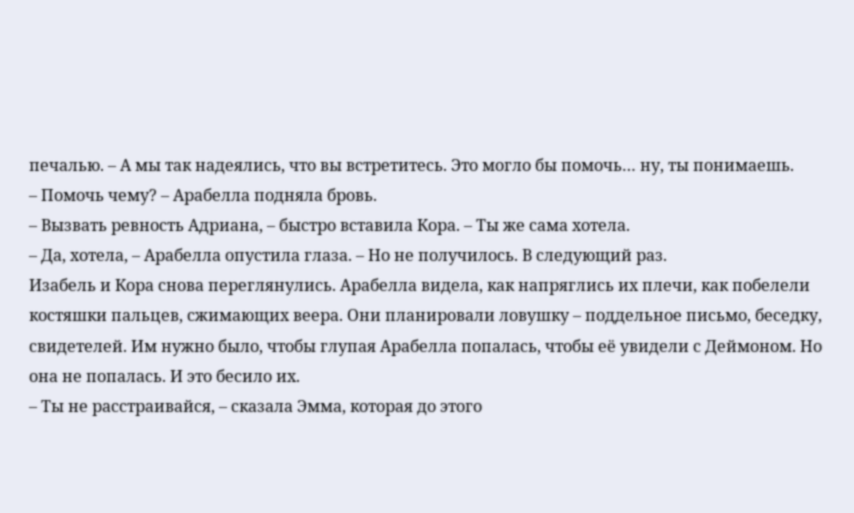печалью. – А мы так надеялись, что вы встретитесь. Это могло бы помочь… ну, ты понимаешь.
– Помочь чему? – Арабелла подняла бровь.
– Вызвать ревность Адриана, – быстро вставила Кора. – Ты же сама хотела.
– Да, хотела, – Арабелла опустила глаза. – Но не получилось. В следующий раз.
Изабель и Кора снова переглянулись. Арабелла видела, как напряглись их плечи, как побелели костяшки пальцев, сжимающих веера. Они планировали ловушку – поддельное письмо, беседку, свидетелей. Им нужно было, чтобы глупая Арабелла попалась, чтобы её увидели с Деймоном. Но она не попалась. И это бесило их.
– Ты не расстраивайся, – сказала Эмма, которая до этого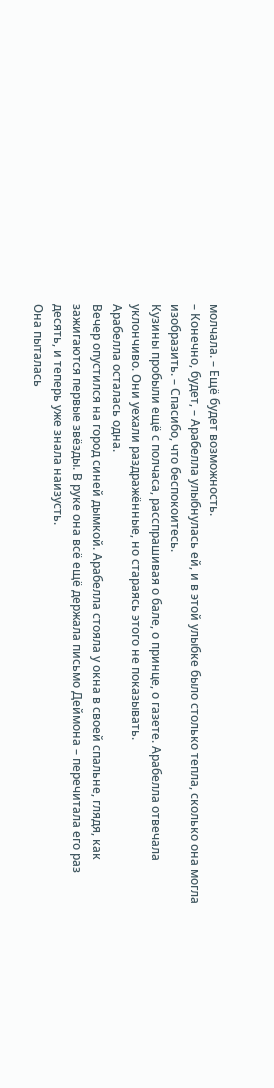молчала. – Ещё будет возможность.
– Конечно, будет, – Арабелла улыбнулась ей, и в этой улыбке было столько тепла, сколько она могла изобразить. – Спасибо, что беспокоитесь.
Кузины пробыли ещё с полчаса, расспрашивая о бале, о принце, о газете. Арабелла отвечала уклончиво. Они уехали раздражённые, но стараясь этого не показывать.
Арабелла осталась одна.
Вечер опустился на город синей дымкой. Арабелла стояла у окна в своей спальне, глядя, как зажигаются первые звёзды. В руке она всё ещё держала письмо Деймона – перечитала его раз десять, и теперь уже знала наизусть.
Она пыталась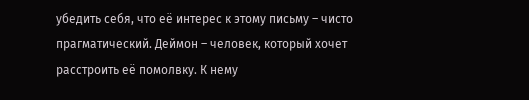убедить себя, что её интерес к этому письму – чисто прагматический. Деймон – человек, который хочет расстроить её помолвку. К нему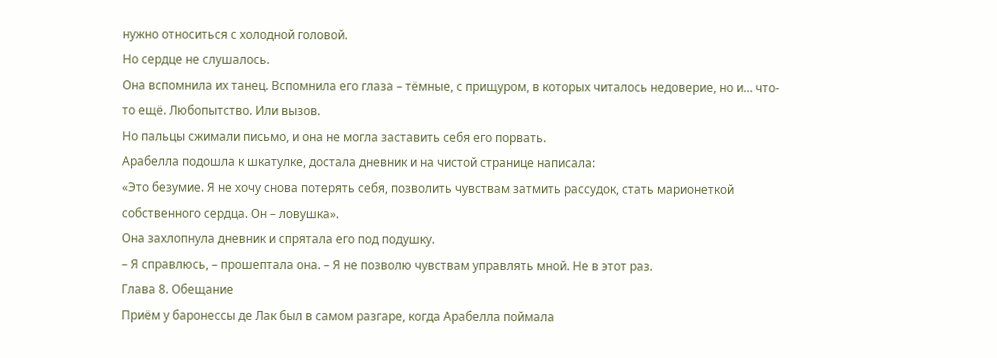нужно относиться с холодной головой.
Но сердце не слушалось.
Она вспомнила их танец. Вспомнила его глаза – тёмные, с прищуром, в которых читалось недоверие, но и… что-то ещё. Любопытство. Или вызов.
Но пальцы сжимали письмо, и она не могла заставить себя его порвать.
Арабелла подошла к шкатулке, достала дневник и на чистой странице написала:
«Это безумие. Я не хочу снова потерять себя, позволить чувствам затмить рассудок, стать марионеткой собственного сердца. Он – ловушка».
Она захлопнула дневник и спрятала его под подушку.
– Я справлюсь, – прошептала она. – Я не позволю чувствам управлять мной. Не в этот раз.
Глава 8. Обещание
Приём у баронессы де Лак был в самом разгаре, когда Арабелла поймала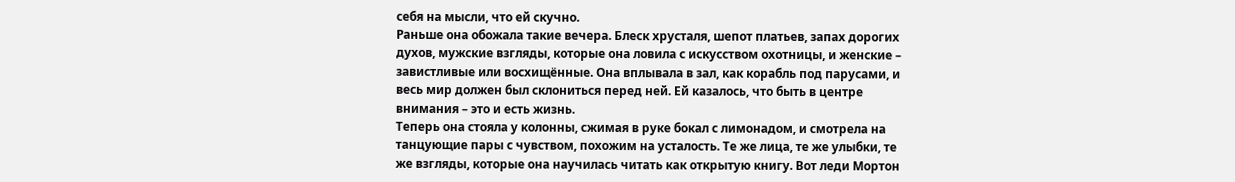себя на мысли, что ей скучно.
Раньше она обожала такие вечера. Блеск хрусталя, шепот платьев, запах дорогих духов, мужские взгляды, которые она ловила с искусством охотницы, и женские – завистливые или восхищённые. Она вплывала в зал, как корабль под парусами, и весь мир должен был склониться перед ней. Ей казалось, что быть в центре внимания – это и есть жизнь.
Теперь она стояла у колонны, сжимая в руке бокал с лимонадом, и смотрела на танцующие пары с чувством, похожим на усталость. Те же лица, те же улыбки, те же взгляды, которые она научилась читать как открытую книгу. Вот леди Мортон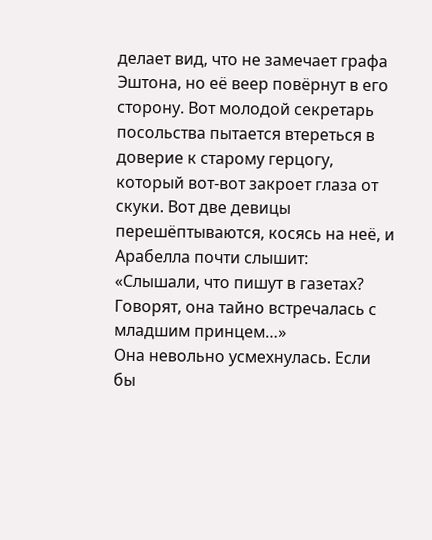делает вид, что не замечает графа Эштона, но её веер повёрнут в его сторону. Вот молодой секретарь посольства пытается втереться в доверие к старому герцогу, который вот-вот закроет глаза от скуки. Вот две девицы перешёптываются, косясь на неё, и Арабелла почти слышит: «Слышали, что пишут в газетах? Говорят, она тайно встречалась с младшим принцем…»
Она невольно усмехнулась. Если бы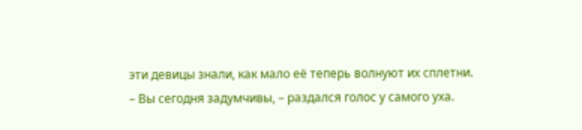эти девицы знали, как мало её теперь волнуют их сплетни.
– Вы сегодня задумчивы, – раздался голос у самого уха.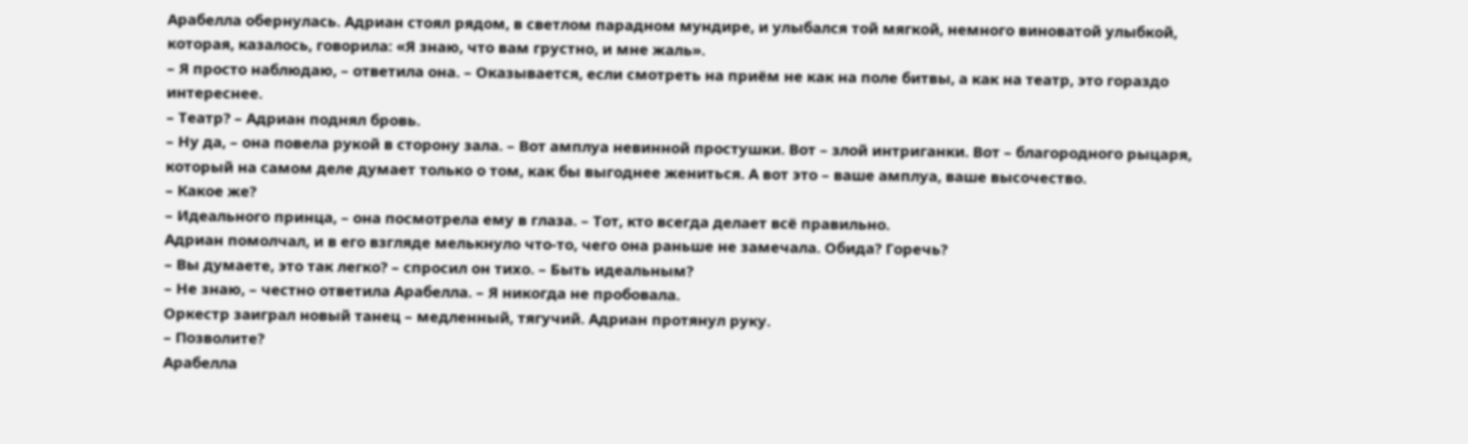Арабелла обернулась. Адриан стоял рядом, в светлом парадном мундире, и улыбался той мягкой, немного виноватой улыбкой, которая, казалось, говорила: «Я знаю, что вам грустно, и мне жаль».
– Я просто наблюдаю, – ответила она. – Оказывается, если смотреть на приём не как на поле битвы, а как на театр, это гораздо интереснее.
– Театр? – Адриан поднял бровь.
– Ну да, – она повела рукой в сторону зала. – Вот амплуа невинной простушки. Вот – злой интриганки. Вот – благородного рыцаря, который на самом деле думает только о том, как бы выгоднее жениться. А вот это – ваше амплуа, ваше высочество.
– Какое же?
– Идеального принца, – она посмотрела ему в глаза. – Тот, кто всегда делает всё правильно.
Адриан помолчал, и в его взгляде мелькнуло что-то, чего она раньше не замечала. Обида? Горечь?
– Вы думаете, это так легко? – спросил он тихо. – Быть идеальным?
– Не знаю, – честно ответила Арабелла. – Я никогда не пробовала.
Оркестр заиграл новый танец – медленный, тягучий. Адриан протянул руку.
– Позволите?
Арабелла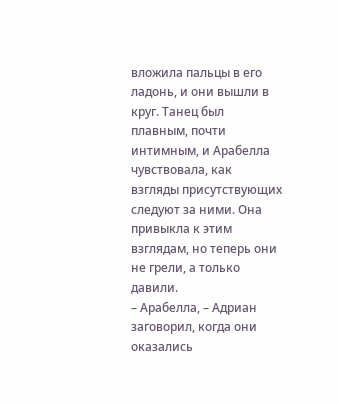вложила пальцы в его ладонь, и они вышли в круг. Танец был плавным, почти интимным, и Арабелла чувствовала, как взгляды присутствующих следуют за ними. Она привыкла к этим взглядам, но теперь они не грели, а только давили.
– Арабелла, – Адриан заговорил, когда они оказались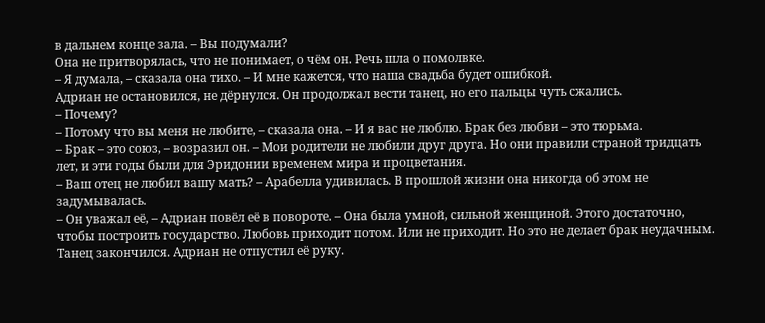в дальнем конце зала. – Вы подумали?
Она не притворялась, что не понимает, о чём он. Речь шла о помолвке.
– Я думала, – сказала она тихо. – И мне кажется, что наша свадьба будет ошибкой.
Адриан не остановился, не дёрнулся. Он продолжал вести танец, но его пальцы чуть сжались.
– Почему?
– Потому что вы меня не любите, – сказала она. – И я вас не люблю. Брак без любви – это тюрьма.
– Брак – это союз, – возразил он. – Мои родители не любили друг друга. Но они правили страной тридцать лет, и эти годы были для Эридонии временем мира и процветания.
– Ваш отец не любил вашу мать? – Арабелла удивилась. В прошлой жизни она никогда об этом не задумывалась.
– Он уважал её, – Адриан повёл её в повороте. – Она была умной, сильной женщиной. Этого достаточно, чтобы построить государство. Любовь приходит потом. Или не приходит. Но это не делает брак неудачным.
Танец закончился. Адриан не отпустил её руку.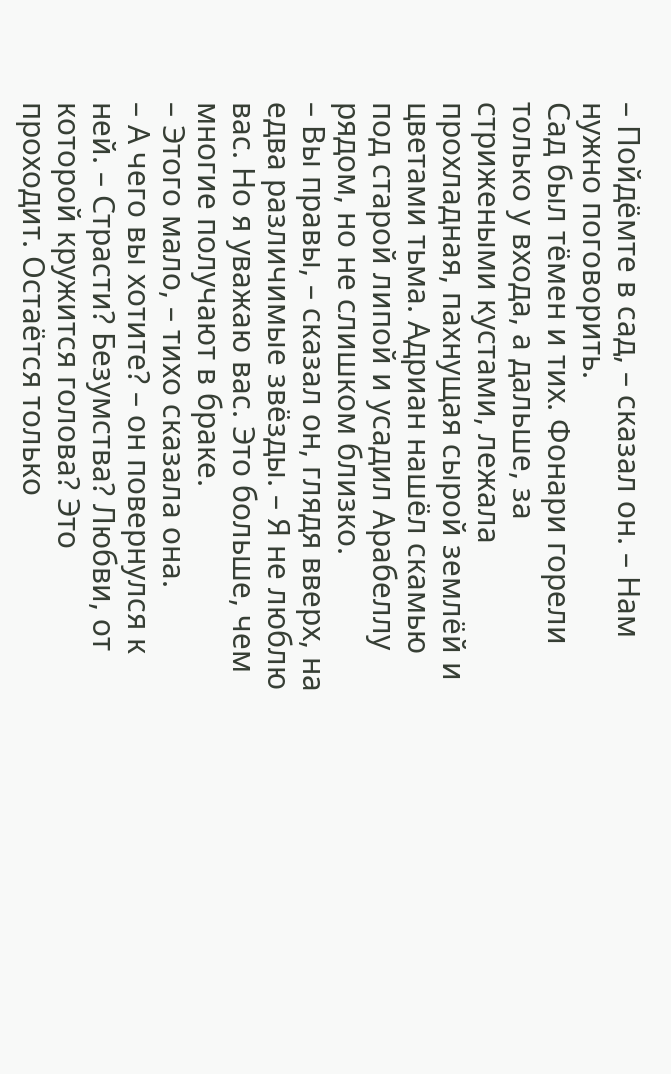– Пойдёмте в сад, – сказал он. – Нам нужно поговорить.
Сад был тёмен и тих. Фонари горели только у входа, а дальше, за стрижеными кустами, лежала прохладная, пахнущая сырой землёй и цветами тьма. Адриан нашёл скамью под старой липой и усадил Арабеллу рядом, но не слишком близко.
– Вы правы, – сказал он, глядя вверх, на едва различимые звёзды. – Я не люблю вас. Но я уважаю вас. Это больше, чем многие получают в браке.
– Этого мало, – тихо сказала она.
– А чего вы хотите? – он повернулся к ней. – Страсти? Безумства? Любви, от которой кружится голова? Это проходит. Остаётся только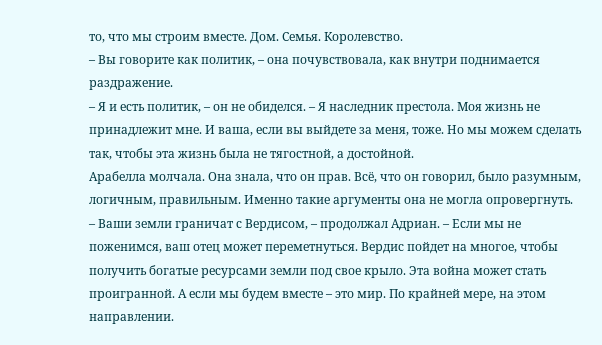то, что мы строим вместе. Дом. Семья. Королевство.
– Вы говорите как политик, – она почувствовала, как внутри поднимается раздражение.
– Я и есть политик, – он не обиделся. – Я наследник престола. Моя жизнь не принадлежит мне. И ваша, если вы выйдете за меня, тоже. Но мы можем сделать так, чтобы эта жизнь была не тягостной, а достойной.
Арабелла молчала. Она знала, что он прав. Всё, что он говорил, было разумным, логичным, правильным. Именно такие аргументы она не могла опровергнуть.
– Ваши земли граничат с Вердисом, – продолжал Адриан. – Если мы не поженимся, ваш отец может переметнуться. Вердис пойдет на многое, чтобы получить богатые ресурсами земли под свое крыло. Эта война может стать проигранной. А если мы будем вместе – это мир. По крайней мере, на этом направлении.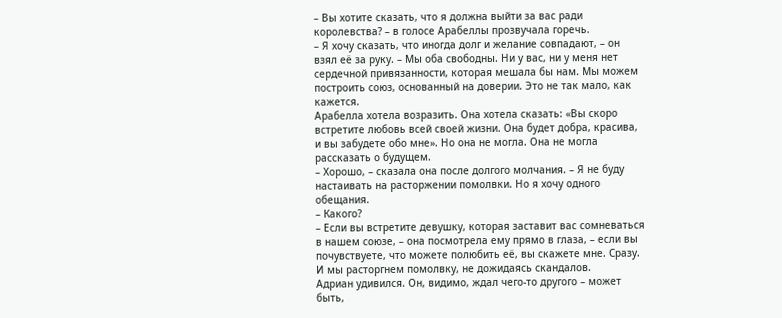– Вы хотите сказать, что я должна выйти за вас ради королевства? – в голосе Арабеллы прозвучала горечь.
– Я хочу сказать, что иногда долг и желание совпадают, – он взял её за руку. – Мы оба свободны. Ни у вас, ни у меня нет сердечной привязанности, которая мешала бы нам. Мы можем построить союз, основанный на доверии. Это не так мало, как кажется.
Арабелла хотела возразить. Она хотела сказать: «Вы скоро встретите любовь всей своей жизни. Она будет добра, красива, и вы забудете обо мне». Но она не могла. Она не могла рассказать о будущем.
– Хорошо, – сказала она после долгого молчания. – Я не буду настаивать на расторжении помолвки. Но я хочу одного обещания.
– Какого?
– Если вы встретите девушку, которая заставит вас сомневаться в нашем союзе, – она посмотрела ему прямо в глаза, – если вы почувствуете, что можете полюбить её, вы скажете мне. Сразу. И мы расторгнем помолвку, не дожидаясь скандалов.
Адриан удивился. Он, видимо, ждал чего-то другого – может быть,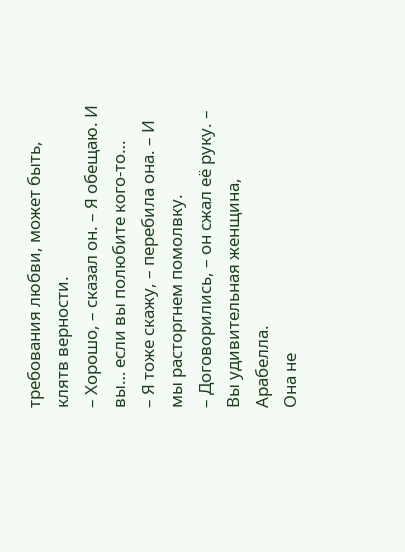требования любви, может быть, клятв верности.
– Хорошо, – сказал он. – Я обещаю. И вы… если вы полюбите кого-то…
– Я тоже скажу, – перебила она. – И мы расторгнем помолвку.
– Договорились, – он сжал её руку. – Вы удивительная женщина, Арабелла.
Она не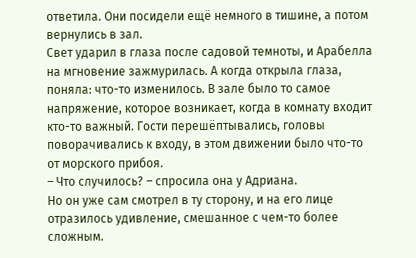ответила. Они посидели ещё немного в тишине, а потом вернулись в зал.
Свет ударил в глаза после садовой темноты, и Арабелла на мгновение зажмурилась. А когда открыла глаза, поняла: что-то изменилось. В зале было то самое напряжение, которое возникает, когда в комнату входит кто-то важный. Гости перешёптывались, головы поворачивались к входу, в этом движении было что-то от морского прибоя.
– Что случилось? – спросила она у Адриана.
Но он уже сам смотрел в ту сторону, и на его лице отразилось удивление, смешанное с чем-то более сложным.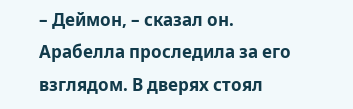– Деймон, – сказал он.
Арабелла проследила за его взглядом. В дверях стоял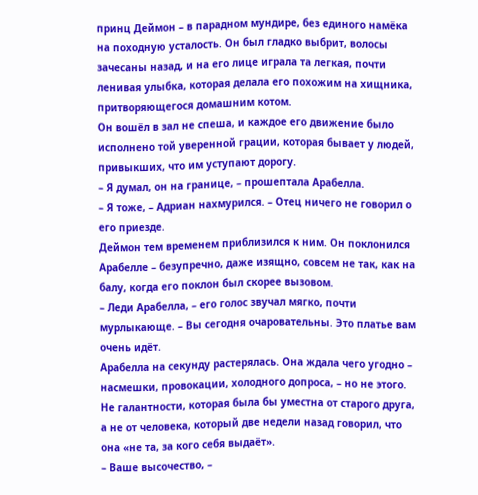принц Деймон – в парадном мундире, без единого намёка на походную усталость. Он был гладко выбрит, волосы зачесаны назад, и на его лице играла та легкая, почти ленивая улыбка, которая делала его похожим на хищника, притворяющегося домашним котом.
Он вошёл в зал не спеша, и каждое его движение было исполнено той уверенной грации, которая бывает у людей, привыкших, что им уступают дорогу.
– Я думал, он на границе, – прошептала Арабелла.
– Я тоже, – Адриан нахмурился. – Отец ничего не говорил о его приезде.
Деймон тем временем приблизился к ним. Он поклонился Арабелле – безупречно, даже изящно, совсем не так, как на балу, когда его поклон был скорее вызовом.
– Леди Арабелла, – его голос звучал мягко, почти мурлыкающе. – Вы сегодня очаровательны. Это платье вам очень идёт.
Арабелла на секунду растерялась. Она ждала чего угодно – насмешки, провокации, холодного допроса, – но не этого. Не галантности, которая была бы уместна от старого друга, а не от человека, который две недели назад говорил, что она «не та, за кого себя выдаёт».
– Ваше высочество, –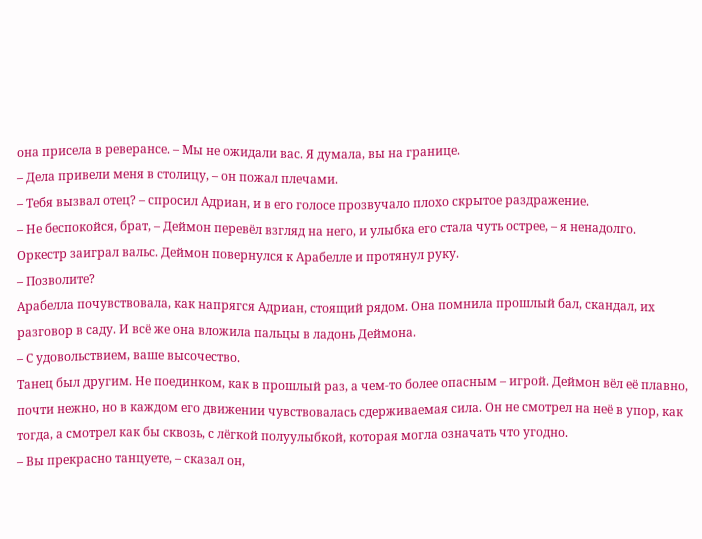она присела в реверансе. – Мы не ожидали вас. Я думала, вы на границе.
– Дела привели меня в столицу, – он пожал плечами.
– Тебя вызвал отец? – спросил Адриан, и в его голосе прозвучало плохо скрытое раздражение.
– Не беспокойся, брат, – Деймон перевёл взгляд на него, и улыбка его стала чуть острее, – я ненадолго.
Оркестр заиграл вальс. Деймон повернулся к Арабелле и протянул руку.
– Позволите?
Арабелла почувствовала, как напрягся Адриан, стоящий рядом. Она помнила прошлый бал, скандал, их разговор в саду. И всё же она вложила пальцы в ладонь Деймона.
– С удовольствием, ваше высочество.
Танец был другим. Не поединком, как в прошлый раз, а чем-то более опасным – игрой. Деймон вёл её плавно, почти нежно, но в каждом его движении чувствовалась сдерживаемая сила. Он не смотрел на неё в упор, как тогда, а смотрел как бы сквозь, с лёгкой полуулыбкой, которая могла означать что угодно.
– Вы прекрасно танцуете, – сказал он,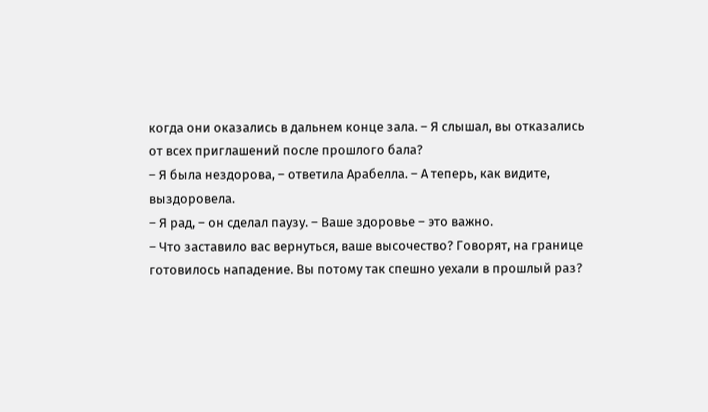когда они оказались в дальнем конце зала. – Я слышал, вы отказались от всех приглашений после прошлого бала?
– Я была нездорова, – ответила Арабелла. – А теперь, как видите, выздоровела.
– Я рад, – он сделал паузу. – Ваше здоровье – это важно.
– Что заставило вас вернуться, ваше высочество? Говорят, на границе готовилось нападение. Вы потому так спешно уехали в прошлый раз?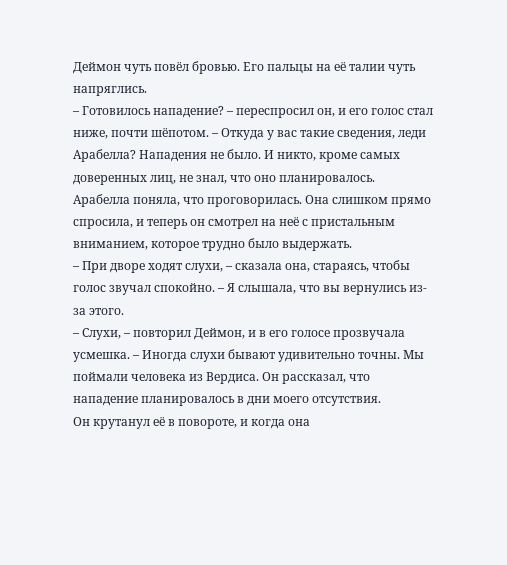Деймон чуть повёл бровью. Его пальцы на её талии чуть напряглись.
– Готовилось нападение? – переспросил он, и его голос стал ниже, почти шёпотом. – Откуда у вас такие сведения, леди Арабелла? Нападения не было. И никто, кроме самых доверенных лиц, не знал, что оно планировалось.
Арабелла поняла, что проговорилась. Она слишком прямо спросила, и теперь он смотрел на неё с пристальным вниманием, которое трудно было выдержать.
– При дворе ходят слухи, – сказала она, стараясь, чтобы голос звучал спокойно. – Я слышала, что вы вернулись из-за этого.
– Слухи, – повторил Деймон, и в его голосе прозвучала усмешка. – Иногда слухи бывают удивительно точны. Мы поймали человека из Вердиса. Он рассказал, что нападение планировалось в дни моего отсутствия.
Он крутанул её в повороте, и когда она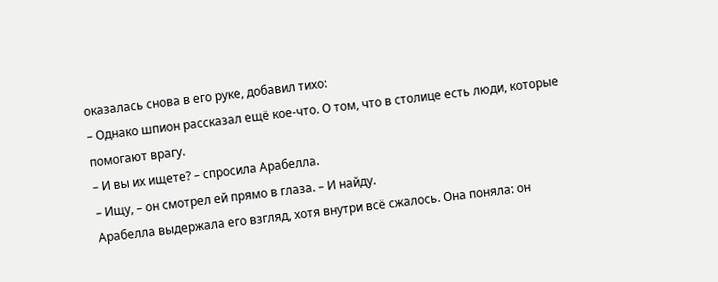оказалась снова в его руке, добавил тихо:
– Однако шпион рассказал ещё кое-что. О том, что в столице есть люди, которые помогают врагу.
– И вы их ищете? – спросила Арабелла.
– Ищу, – он смотрел ей прямо в глаза. – И найду.
Арабелла выдержала его взгляд, хотя внутри всё сжалось. Она поняла: он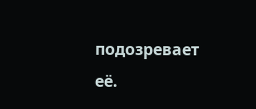подозревает её.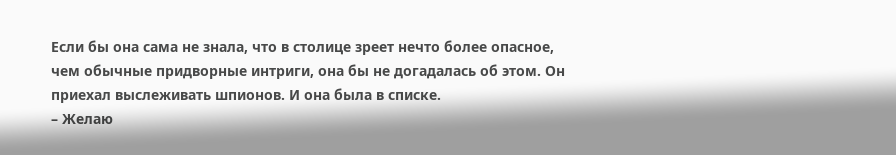Если бы она сама не знала, что в столице зреет нечто более опасное, чем обычные придворные интриги, она бы не догадалась об этом. Он приехал выслеживать шпионов. И она была в списке.
– Желаю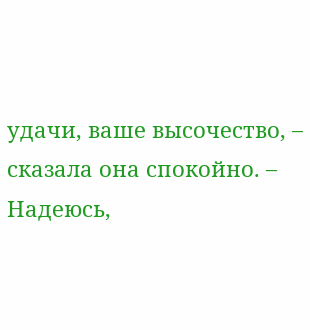удачи, ваше высочество, – сказала она спокойно. – Надеюсь,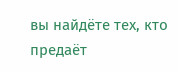вы найдёте тех, кто предаёт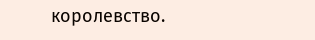королевство.